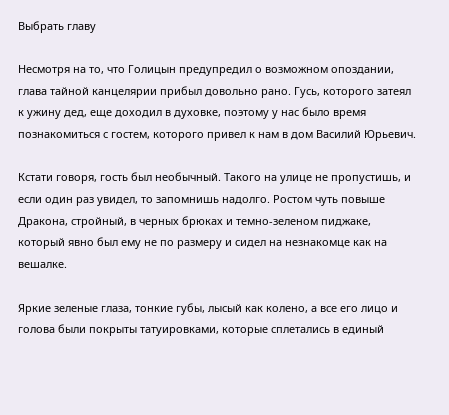Выбрать главу

Несмотря на то, что Голицын предупредил о возможном опоздании, глава тайной канцелярии прибыл довольно рано. Гусь, которого затеял к ужину дед, еще доходил в духовке, поэтому у нас было время познакомиться с гостем, которого привел к нам в дом Василий Юрьевич.

Кстати говоря, гость был необычный. Такого на улице не пропустишь, и если один раз увидел, то запомнишь надолго. Ростом чуть повыше Дракона, стройный, в черных брюках и темно-зеленом пиджаке, который явно был ему не по размеру и сидел на незнакомце как на вешалке.

Яркие зеленые глаза, тонкие губы, лысый как колено, а все его лицо и голова были покрыты татуировками, которые сплетались в единый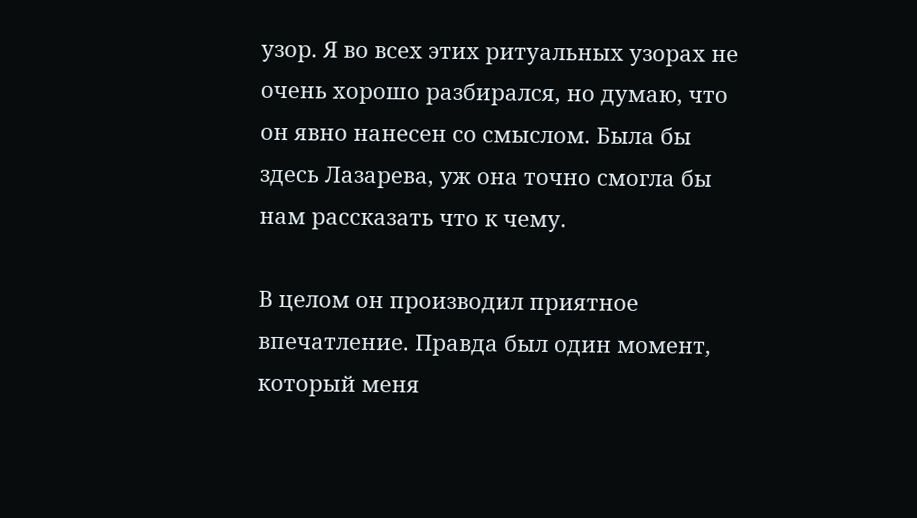узор. Я во всех этих ритуальных узорах не очень хорошо разбирался, но думаю, что он явно нанесен со смыслом. Была бы здесь Лазарева, уж она точно смогла бы нам рассказать что к чему.

В целом он производил приятное впечатление. Правда был один момент, который меня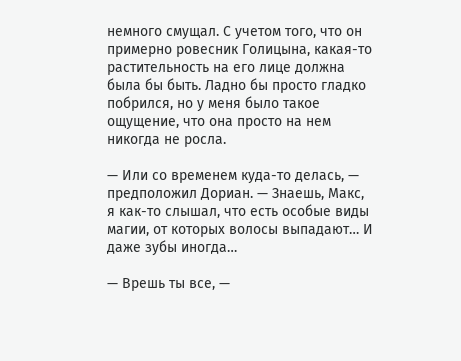немного смущал. С учетом того, что он примерно ровесник Голицына, какая-то растительность на его лице должна была бы быть. Ладно бы просто гладко побрился, но у меня было такое ощущение, что она просто на нем никогда не росла.

— Или со временем куда-то делась, — предположил Дориан. — Знаешь, Макс, я как-то слышал, что есть особые виды магии, от которых волосы выпадают… И даже зубы иногда…

— Врешь ты все, —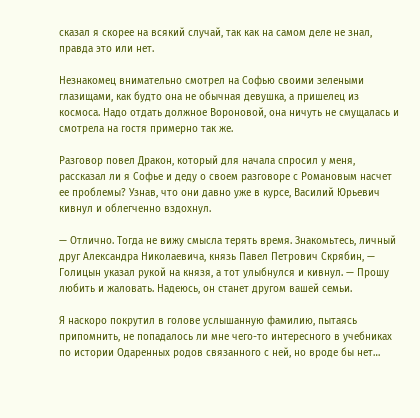сказал я скорее на всякий случай, так как на самом деле не знал, правда это или нет.

Незнакомец внимательно смотрел на Софью своими зелеными глазищами, как будто она не обычная девушка, а пришелец из космоса. Надо отдать должное Вороновой, она ничуть не смущалась и смотрела на гостя примерно так же.

Разговор повел Дракон, который для начала спросил у меня, рассказал ли я Софье и деду о своем разговоре с Романовым насчет ее проблемы? Узнав, что они давно уже в курсе, Василий Юрьевич кивнул и облегченно вздохнул.

— Отлично. Тогда не вижу смысла терять время. Знакомьтесь, личный друг Александра Николаевича, князь Павел Петрович Скрябин, — Голицын указал рукой на князя, а тот улыбнулся и кивнул. — Прошу любить и жаловать. Надеюсь, он станет другом вашей семьи.

Я наскоро покрутил в голове услышанную фамилию, пытаясь припомнить, не попадалось ли мне чего-то интересного в учебниках по истории Одаренных родов связанного с ней, но вроде бы нет…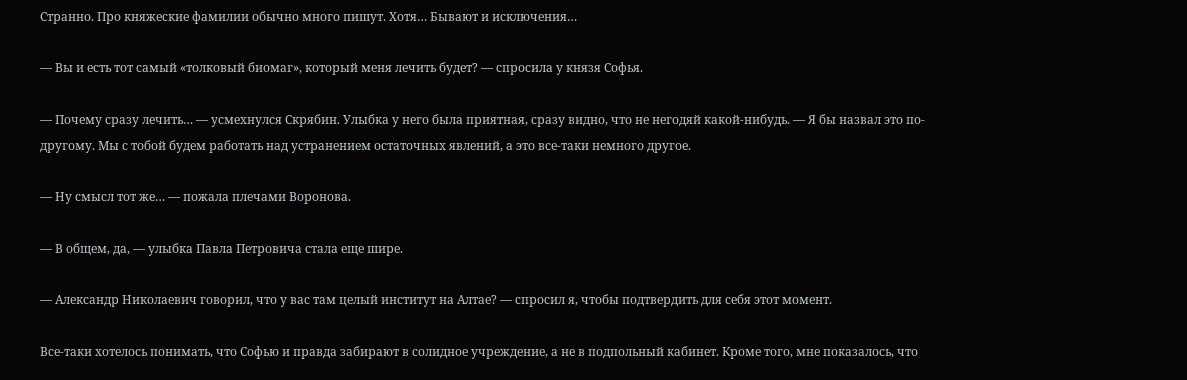Странно. Про княжеские фамилии обычно много пишут. Хотя… Бывают и исключения…

— Вы и есть тот самый «толковый биомаг», который меня лечить будет? — спросила у князя Софья.

— Почему сразу лечить… — усмехнулся Скрябин. Улыбка у него была приятная, сразу видно, что не негодяй какой-нибудь. — Я бы назвал это по-другому. Мы с тобой будем работать над устранением остаточных явлений, а это все-таки немного другое.

— Ну смысл тот же… — пожала плечами Воронова.

— В общем, да, — улыбка Павла Петровича стала еще шире.

— Александр Николаевич говорил, что у вас там целый институт на Алтае? — спросил я, чтобы подтвердить для себя этот момент.

Все-таки хотелось понимать, что Софью и правда забирают в солидное учреждение, а не в подпольный кабинет. Кроме того, мне показалось, что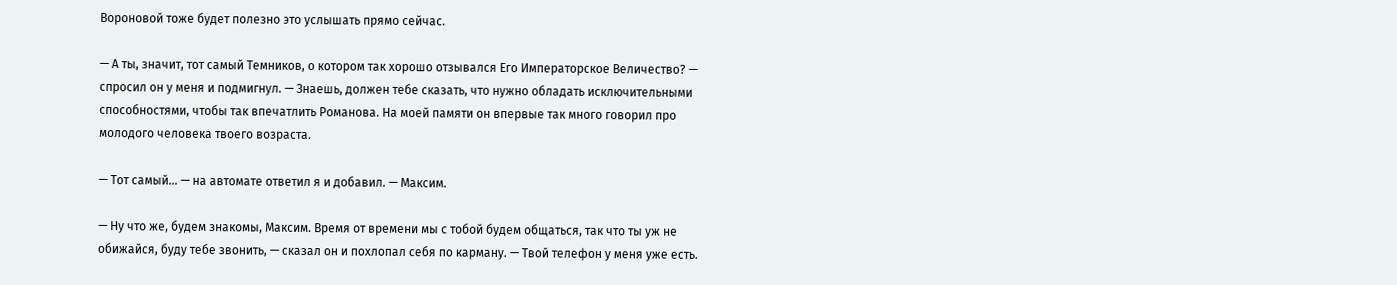Вороновой тоже будет полезно это услышать прямо сейчас.

— А ты, значит, тот самый Темников, о котором так хорошо отзывался Его Императорское Величество? — спросил он у меня и подмигнул. — Знаешь, должен тебе сказать, что нужно обладать исключительными способностями, чтобы так впечатлить Романова. На моей памяти он впервые так много говорил про молодого человека твоего возраста.

— Тот самый… — на автомате ответил я и добавил. — Максим.

— Ну что же, будем знакомы, Максим. Время от времени мы с тобой будем общаться, так что ты уж не обижайся, буду тебе звонить, — сказал он и похлопал себя по карману. — Твой телефон у меня уже есть.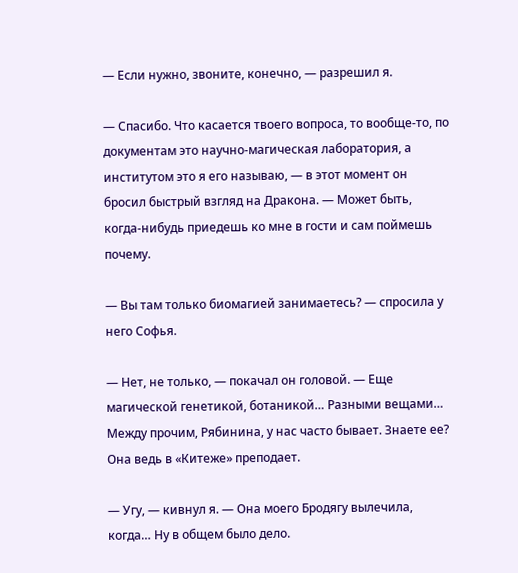— Если нужно, звоните, конечно, — разрешил я.

— Спасибо. Что касается твоего вопроса, то вообще-то, по документам это научно-магическая лаборатория, а институтом это я его называю, — в этот момент он бросил быстрый взгляд на Дракона. — Может быть, когда-нибудь приедешь ко мне в гости и сам поймешь почему.

— Вы там только биомагией занимаетесь? — спросила у него Софья.

— Нет, не только, — покачал он головой. — Еще магической генетикой, ботаникой… Разными вещами… Между прочим, Рябинина, у нас часто бывает. Знаете ее? Она ведь в «Китеже» преподает.

— Угу, — кивнул я. — Она моего Бродягу вылечила, когда… Ну в общем было дело.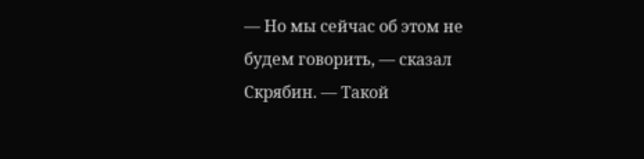— Но мы сейчас об этом не будем говорить, — сказал Скрябин. — Такой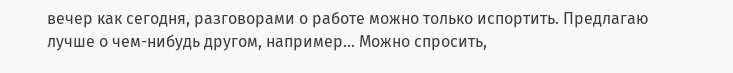вечер как сегодня, разговорами о работе можно только испортить. Предлагаю лучше о чем-нибудь другом, например… Можно спросить,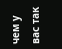чем у вас так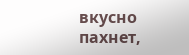вкусно пахнет,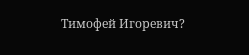Тимофей Игоревич?